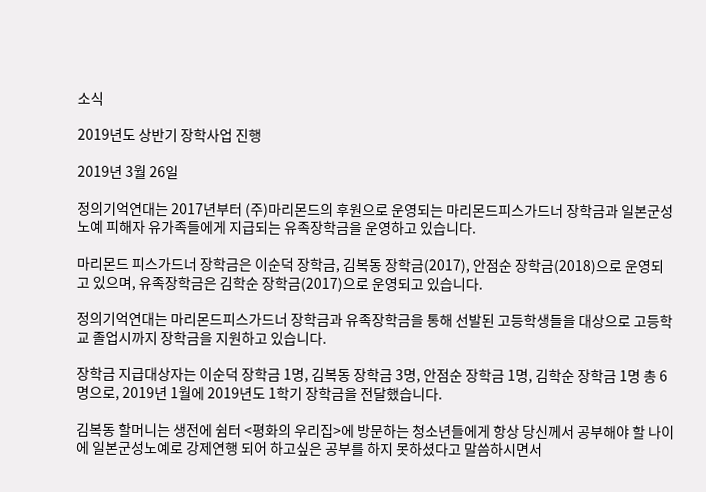소식

2019년도 상반기 장학사업 진행

2019년 3월 26일

정의기억연대는 2017년부터 (주)마리몬드의 후원으로 운영되는 마리몬드피스가드너 장학금과 일본군성노예 피해자 유가족들에게 지급되는 유족장학금을 운영하고 있습니다.

마리몬드 피스가드너 장학금은 이순덕 장학금, 김복동 장학금(2017), 안점순 장학금(2018)으로 운영되고 있으며, 유족장학금은 김학순 장학금(2017)으로 운영되고 있습니다.

정의기억연대는 마리몬드피스가드너 장학금과 유족장학금을 통해 선발된 고등학생들을 대상으로 고등학교 졸업시까지 장학금을 지원하고 있습니다.

장학금 지급대상자는 이순덕 장학금 1명, 김복동 장학금 3명, 안점순 장학금 1명, 김학순 장학금 1명 총 6명으로, 2019년 1월에 2019년도 1학기 장학금을 전달했습니다.

김복동 할머니는 생전에 쉼터 <평화의 우리집>에 방문하는 청소년들에게 항상 당신께서 공부해야 할 나이에 일본군성노예로 강제연행 되어 하고싶은 공부를 하지 못하셨다고 말씀하시면서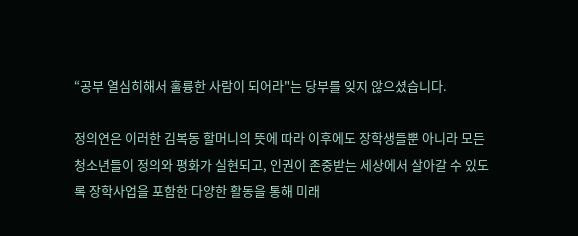“공부 열심히해서 훌륭한 사람이 되어라"는 당부를 잊지 않으셨습니다.

정의연은 이러한 김복동 할머니의 뜻에 따라 이후에도 장학생들뿐 아니라 모든 청소년들이 정의와 평화가 실현되고, 인권이 존중받는 세상에서 살아갈 수 있도록 장학사업을 포함한 다양한 활동을 통해 미래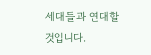세대들과 연대할 것입니다.